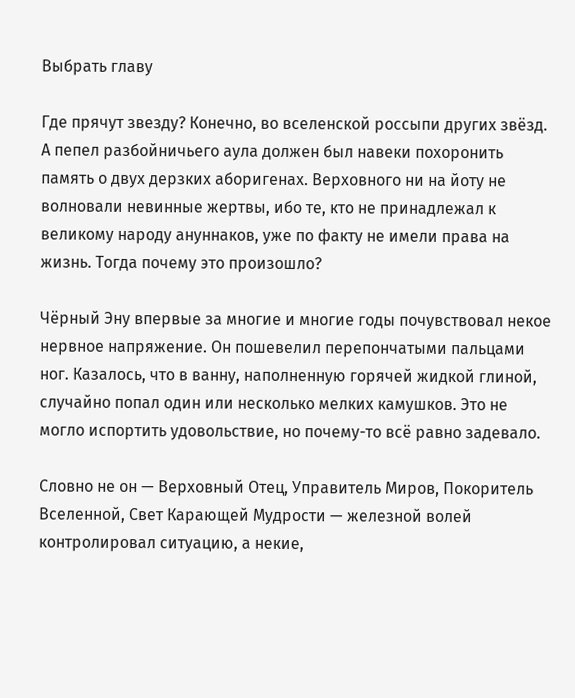Выбрать главу

Где прячут звезду? Конечно, во вселенской россыпи других звёзд. А пепел разбойничьего аула должен был навеки похоронить память о двух дерзких аборигенах. Верховного ни на йоту не волновали невинные жертвы, ибо те, кто не принадлежал к великому народу ануннаков, уже по факту не имели права на жизнь. Тогда почему это произошло?

Чёрный Эну впервые за многие и многие годы почувствовал некое нервное напряжение. Он пошевелил перепончатыми пальцами ног. Казалось, что в ванну, наполненную горячей жидкой глиной, случайно попал один или несколько мелких камушков. Это не могло испортить удовольствие, но почему-то всё равно задевало.

Словно не он — Верховный Отец, Управитель Миров, Покоритель Вселенной, Свет Карающей Мудрости — железной волей контролировал ситуацию, а некие,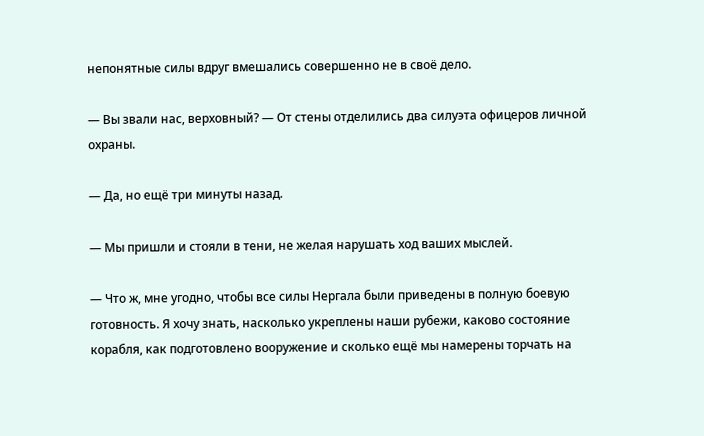непонятные силы вдруг вмешались совершенно не в своё дело.

— Вы звали нас, верховный? — От стены отделились два силуэта офицеров личной охраны.

— Да, но ещё три минуты назад.

— Мы пришли и стояли в тени, не желая нарушать ход ваших мыслей.

— Что ж, мне угодно, чтобы все силы Нергала были приведены в полную боевую готовность. Я хочу знать, насколько укреплены наши рубежи, каково состояние корабля, как подготовлено вооружение и сколько ещё мы намерены торчать на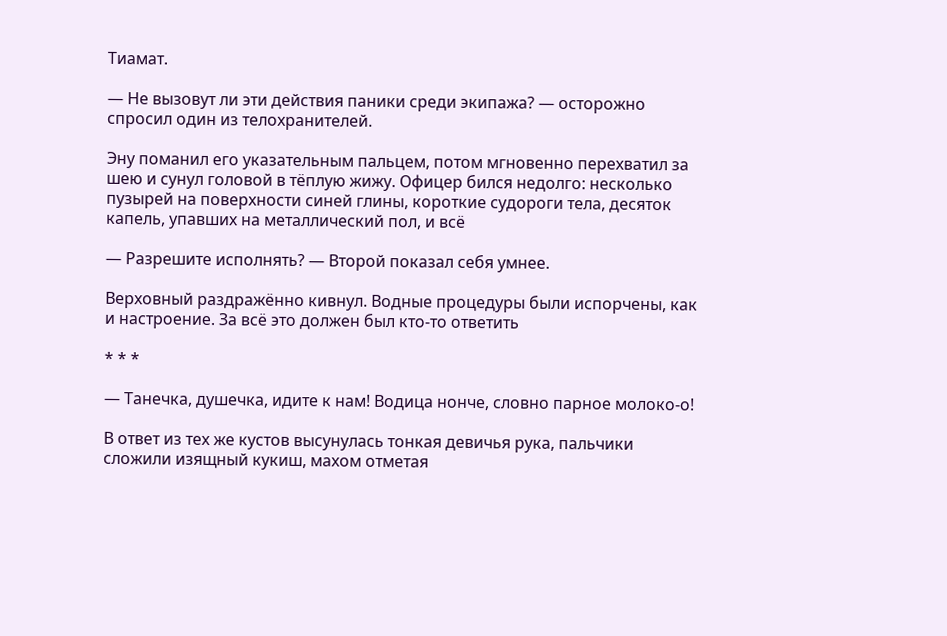Тиамат.

— Не вызовут ли эти действия паники среди экипажа? — осторожно спросил один из телохранителей.

Эну поманил его указательным пальцем, потом мгновенно перехватил за шею и сунул головой в тёплую жижу. Офицер бился недолго: несколько пузырей на поверхности синей глины, короткие судороги тела, десяток капель, упавших на металлический пол, и всё

— Разрешите исполнять? — Второй показал себя умнее.

Верховный раздражённо кивнул. Водные процедуры были испорчены, как и настроение. За всё это должен был кто-то ответить

* * *

— Танечка, душечка, идите к нам! Водица нонче, словно парное молоко-о!

В ответ из тех же кустов высунулась тонкая девичья рука, пальчики сложили изящный кукиш, махом отметая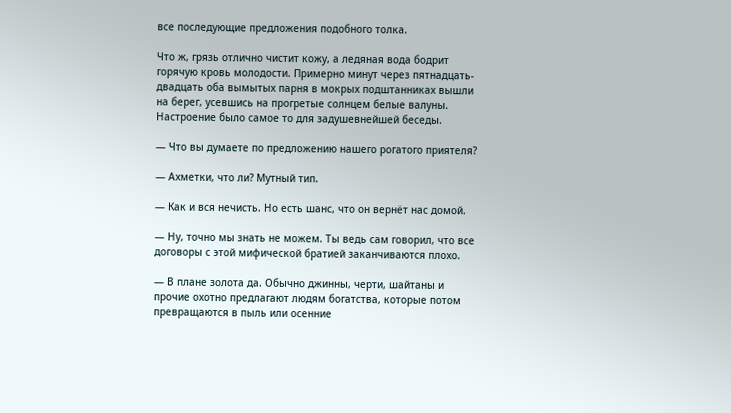все последующие предложения подобного толка.

Что ж, грязь отлично чистит кожу, а ледяная вода бодрит горячую кровь молодости. Примерно минут через пятнадцать-двадцать оба вымытых парня в мокрых подштанниках вышли на берег, усевшись на прогретые солнцем белые валуны. Настроение было самое то для задушевнейшей беседы.

— Что вы думаете по предложению нашего рогатого приятеля?

— Ахметки, что ли? Мутный тип.

— Как и вся нечисть. Но есть шанс, что он вернёт нас домой.

— Ну, точно мы знать не можем. Ты ведь сам говорил, что все договоры с этой мифической братией заканчиваются плохо.

— В плане золота да. Обычно джинны, черти, шайтаны и прочие охотно предлагают людям богатства, которые потом превращаются в пыль или осенние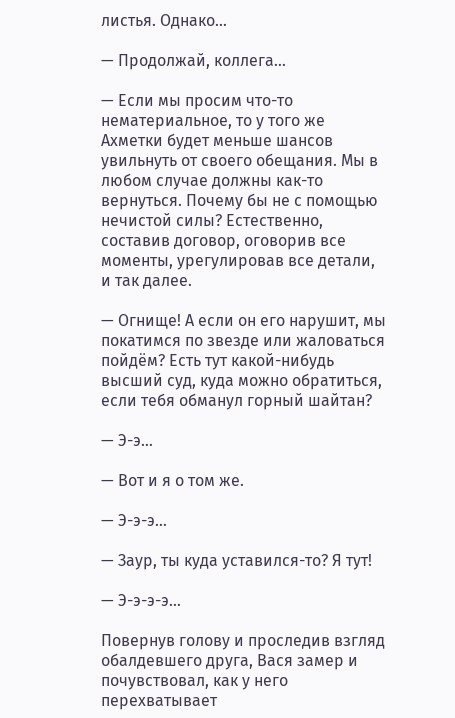листья. Однако…

— Продолжай, коллега…

— Если мы просим что-то нематериальное, то у того же Ахметки будет меньше шансов увильнуть от своего обещания. Мы в любом случае должны как-то вернуться. Почему бы не с помощью нечистой силы? Естественно, составив договор, оговорив все моменты, урегулировав все детали, и так далее.

— Огнище! А если он его нарушит, мы покатимся по звезде или жаловаться пойдём? Есть тут какой-нибудь высший суд, куда можно обратиться, если тебя обманул горный шайтан?

— Э-э…

— Вот и я о том же.

— Э-э-э…

— Заур, ты куда уставился-то? Я тут!

— Э-э-э-э…

Повернув голову и проследив взгляд обалдевшего друга, Вася замер и почувствовал, как у него перехватывает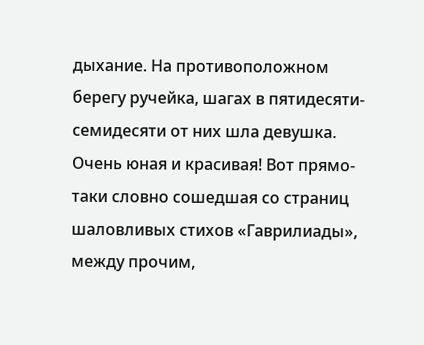дыхание. На противоположном берегу ручейка, шагах в пятидесяти-семидесяти от них шла девушка. Очень юная и красивая! Вот прямо-таки словно сошедшая со страниц шаловливых стихов «Гаврилиады», между прочим,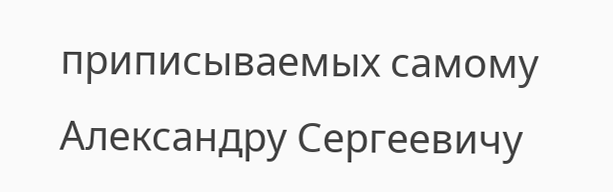приписываемых самому Александру Сергеевичу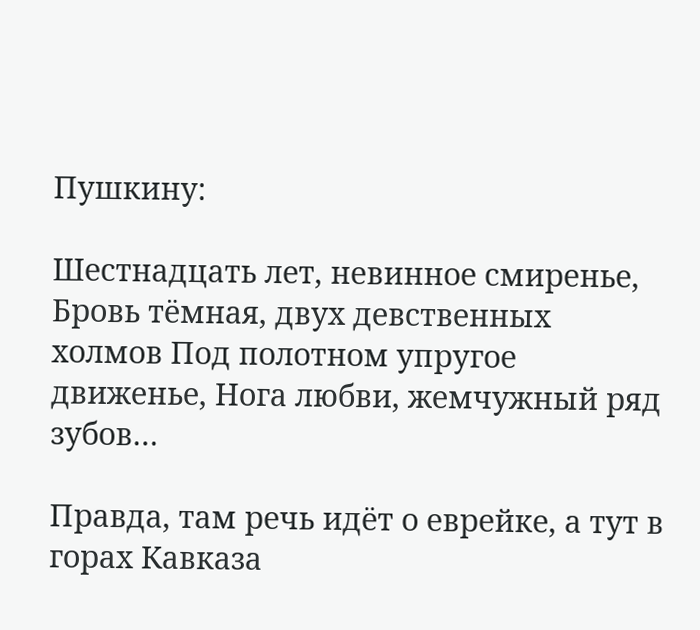Пушкину:

Шестнадцать лет, невинное смиренье, Бровь тёмная, двух девственных холмов Под полотном упругое движенье, Нога любви, жемчужный ряд зубов…

Правда, там речь идёт о еврейке, а тут в горах Кавказа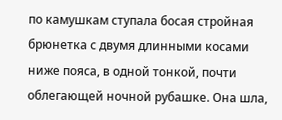по камушкам ступала босая стройная брюнетка с двумя длинными косами ниже пояса, в одной тонкой, почти облегающей ночной рубашке. Она шла,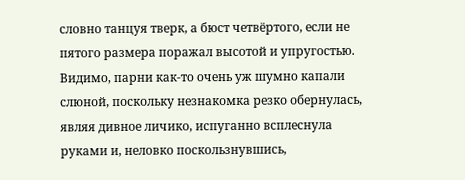словно танцуя тверк, а бюст четвёртого, если не пятого размера поражал высотой и упругостью. Видимо, парни как-то очень уж шумно капали слюной, поскольку незнакомка резко обернулась, являя дивное личико, испуганно всплеснула руками и, неловко поскользнувшись,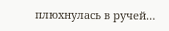плюхнулась в ручей…